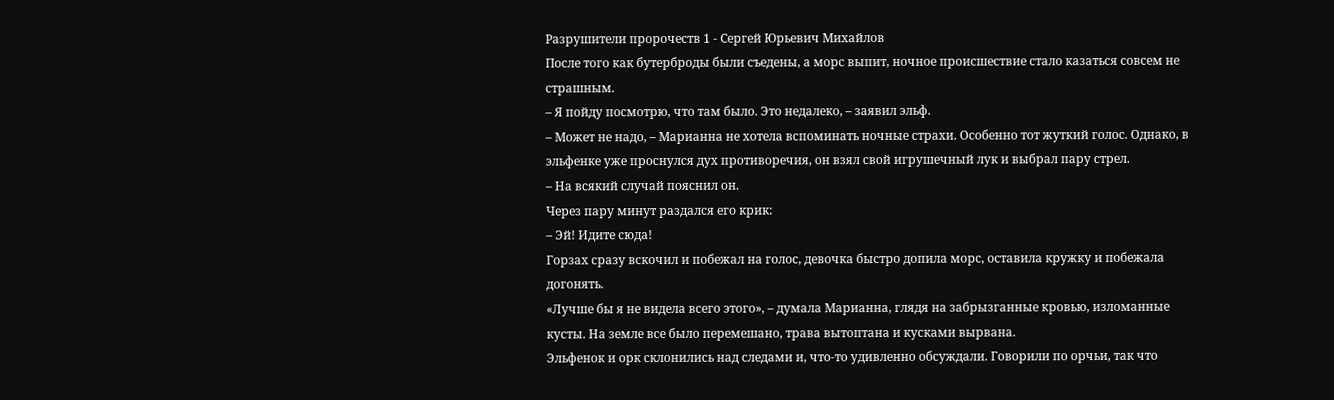Разрушители пророчеств 1 - Сергей Юрьевич Михайлов
После того как бутерброды были съедены, а морс выпит, ночное происшествие стало казаться совсем не страшным.
– Я пойду посмотрю, что там было. Это недалеко, – заявил эльф.
– Может не надо, – Марианна не хотела вспоминать ночные страхи. Особенно тот жуткий голос. Однако, в эльфенке уже проснулся дух противоречия, он взял свой игрушечный лук и выбрал пару стрел.
– На всякий случай пояснил он.
Через пару минут раздался его крик:
– Эй! Идите сюда!
Горзах сразу вскочил и побежал на голос, девочка быстро допила морс, оставила кружку и побежала догонять.
«Лучше бы я не видела всего этого», – думала Марианна, глядя на забрызганные кровью, изломанные кусты. На земле все было перемешано, трава вытоптана и кусками вырвана.
Эльфенок и орк склонились над следами и, что-то удивленно обсуждали. Говорили по орчьи, так что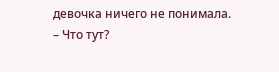девочка ничего не понимала.
– Что тут?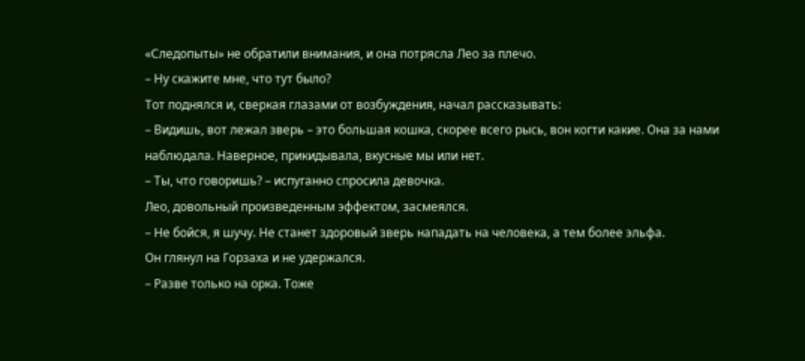«Следопыты» не обратили внимания, и она потрясла Лео за плечо.
– Ну скажите мне, что тут было?
Тот поднялся и, сверкая глазами от возбуждения, начал рассказывать:
– Видишь, вот лежал зверь – это большая кошка, скорее всего рысь, вон когти какие. Она за нами наблюдала. Наверное, прикидывала, вкусные мы или нет.
– Ты, что говоришь? – испуганно спросила девочка.
Лео, довольный произведенным эффектом, засмеялся.
– Не бойся, я шучу. Не станет здоровый зверь нападать на человека, а тем более эльфа.
Он глянул на Горзаха и не удержался.
– Разве только на орка. Тоже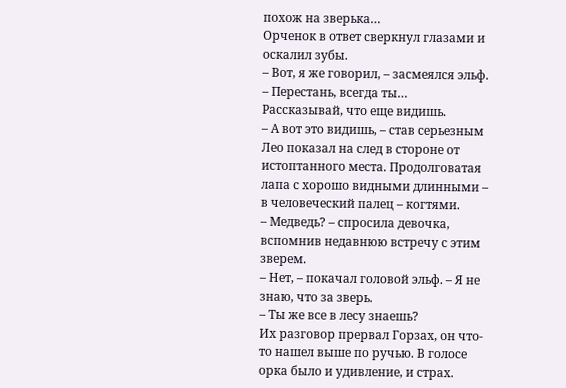похож на зверька…
Орченок в ответ сверкнул глазами и оскалил зубы.
– Вот, я же говорил, – засмеялся эльф.
– Перестань, всегда ты… Рассказывай, что еще видишь.
– А вот это видишь, – став серьезным Лео показал на след в стороне от истоптанного места. Продолговатая лапа с хорошо видными длинными – в человеческий палец – когтями.
– Медведь? – спросила девочка, вспомнив недавнюю встречу с этим зверем.
– Нет, – покачал головой эльф. – Я не знаю, что за зверь.
– Ты же все в лесу знаешь?
Их разговор прервал Горзах, он что-то нашел выше по ручью. В голосе орка было и удивление, и страх.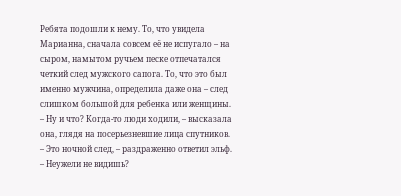Ребята подошли к нему. То, что увидела Марианна, сначала совсем её не испугало – на сыром, намытом ручьем песке отпечатался четкий след мужского сапога. То, что это был именно мужчина, определила даже она – след слишком большой для ребенка или женщины.
– Ну и что? Когда-то люди ходили, – высказала она, глядя на посерьезневшие лица спутников.
– Это ночной след, – раздраженно ответил эльф. – Неужели не видишь?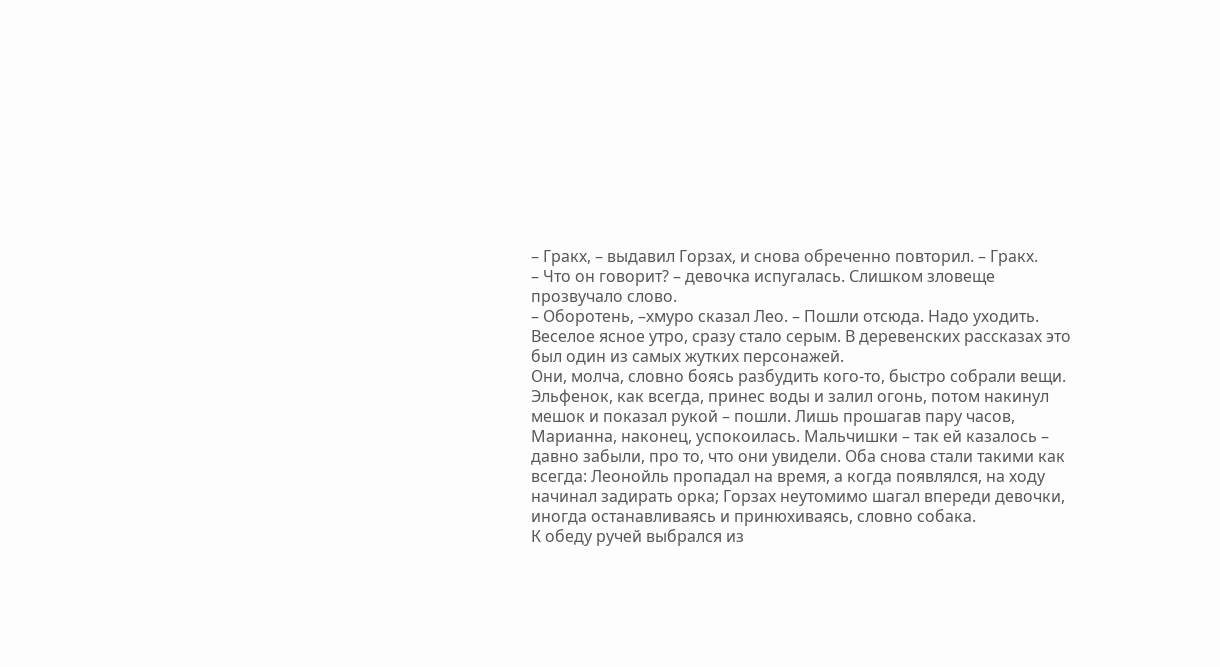– Гракх, – выдавил Горзах, и снова обреченно повторил. – Гракх.
– Что он говорит? – девочка испугалась. Слишком зловеще прозвучало слово.
– Оборотень, –хмуро сказал Лео. – Пошли отсюда. Надо уходить.
Веселое ясное утро, сразу стало серым. В деревенских рассказах это был один из самых жутких персонажей.
Они, молча, словно боясь разбудить кого-то, быстро собрали вещи. Эльфенок, как всегда, принес воды и залил огонь, потом накинул мешок и показал рукой – пошли. Лишь прошагав пару часов, Марианна, наконец, успокоилась. Мальчишки – так ей казалось – давно забыли, про то, что они увидели. Оба снова стали такими как всегда: Леонойль пропадал на время, а когда появлялся, на ходу начинал задирать орка; Горзах неутомимо шагал впереди девочки, иногда останавливаясь и принюхиваясь, словно собака.
К обеду ручей выбрался из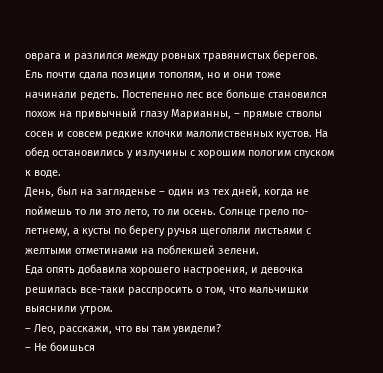оврага и разлился между ровных травянистых берегов. Ель почти сдала позиции тополям, но и они тоже начинали редеть. Постепенно лес все больше становился похож на привычный глазу Марианны, – прямые стволы сосен и совсем редкие клочки малолиственных кустов. На обед остановились у излучины с хорошим пологим спуском к воде.
День, был на загляденье – один из тех дней, когда не поймешь то ли это лето, то ли осень. Солнце грело по-летнему, а кусты по берегу ручья щеголяли листьями с желтыми отметинами на поблекшей зелени.
Еда опять добавила хорошего настроения, и девочка решилась все-таки расспросить о том, что мальчишки выяснили утром.
– Лео, расскажи, что вы там увидели?
– Не боишься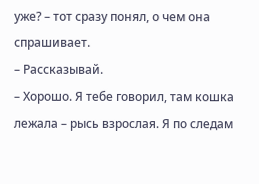уже? – тот сразу понял, о чем она спрашивает.
– Рассказывай.
– Хорошо. Я тебе говорил, там кошка лежала – рысь взрослая. Я по следам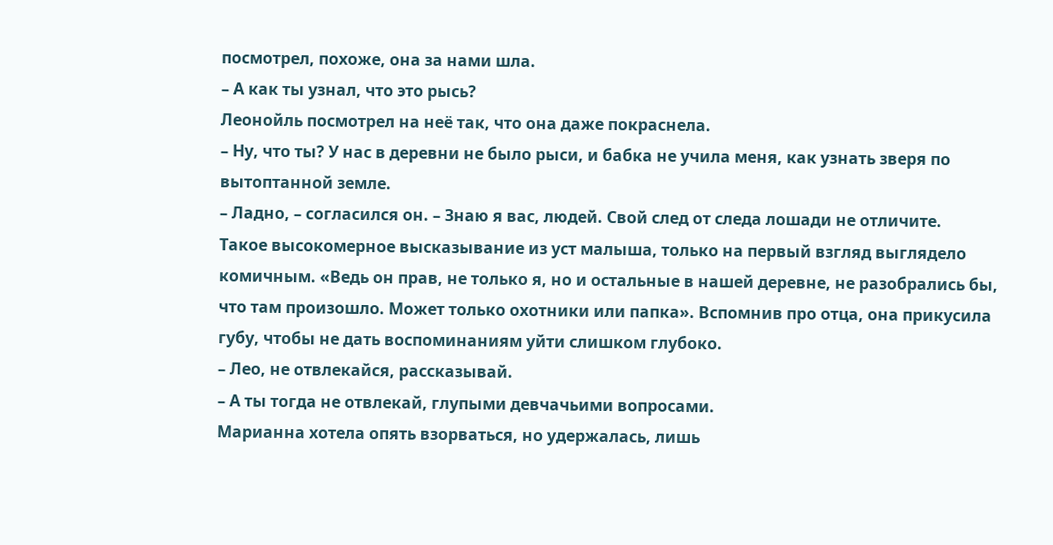посмотрел, похоже, она за нами шла.
– А как ты узнал, что это рысь?
Леонойль посмотрел на неё так, что она даже покраснела.
– Ну, что ты? У нас в деревни не было рыси, и бабка не учила меня, как узнать зверя по вытоптанной земле.
– Ладно, – согласился он. – Знаю я вас, людей. Свой след от следа лошади не отличите.
Такое высокомерное высказывание из уст малыша, только на первый взгляд выглядело комичным. «Ведь он прав, не только я, но и остальные в нашей деревне, не разобрались бы, что там произошло. Может только охотники или папка». Вспомнив про отца, она прикусила губу, чтобы не дать воспоминаниям уйти слишком глубоко.
– Лео, не отвлекайся, рассказывай.
– А ты тогда не отвлекай, глупыми девчачьими вопросами.
Марианна хотела опять взорваться, но удержалась, лишь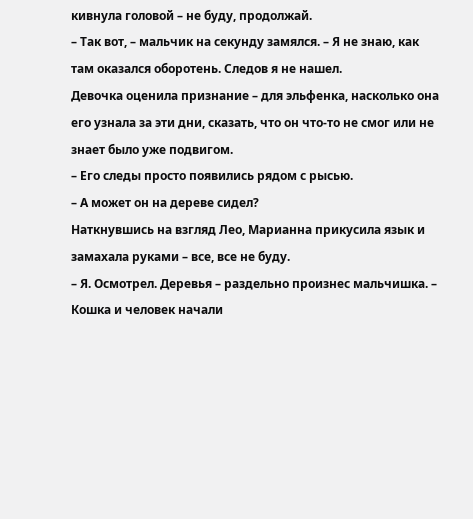кивнула головой – не буду, продолжай.
– Так вот, – мальчик на секунду замялся. – Я не знаю, как там оказался оборотень. Следов я не нашел.
Девочка оценила признание – для эльфенка, насколько она его узнала за эти дни, сказать, что он что-то не смог или не знает было уже подвигом.
– Его следы просто появились рядом с рысью.
– А может он на дереве сидел?
Наткнувшись на взгляд Лео, Марианна прикусила язык и замахала руками – все, все не буду.
– Я. Осмотрел. Деревья – раздельно произнес мальчишка. – Кошка и человек начали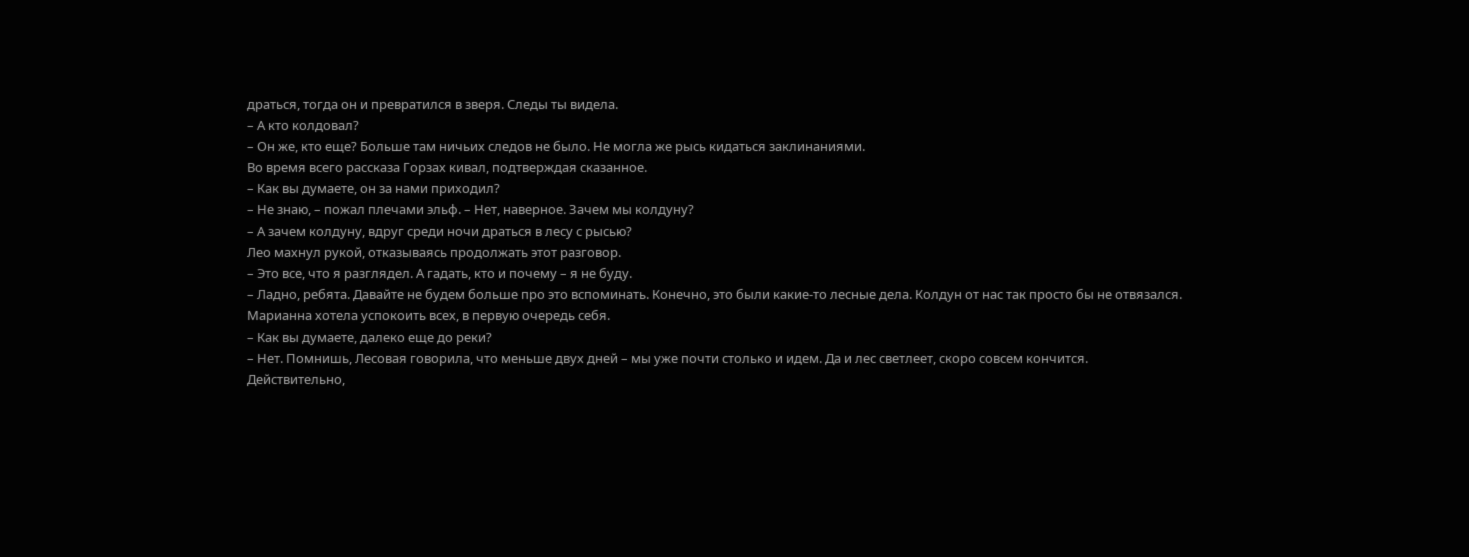драться, тогда он и превратился в зверя. Следы ты видела.
– А кто колдовал?
– Он же, кто еще? Больше там ничьих следов не было. Не могла же рысь кидаться заклинаниями.
Во время всего рассказа Горзах кивал, подтверждая сказанное.
– Как вы думаете, он за нами приходил?
– Не знаю, – пожал плечами эльф. – Нет, наверное. Зачем мы колдуну?
– А зачем колдуну, вдруг среди ночи драться в лесу с рысью?
Лео махнул рукой, отказываясь продолжать этот разговор.
– Это все, что я разглядел. А гадать, кто и почему – я не буду.
– Ладно, ребята. Давайте не будем больше про это вспоминать. Конечно, это были какие-то лесные дела. Колдун от нас так просто бы не отвязался.
Марианна хотела успокоить всех, в первую очередь себя.
– Как вы думаете, далеко еще до реки?
– Нет. Помнишь, Лесовая говорила, что меньше двух дней – мы уже почти столько и идем. Да и лес светлеет, скоро совсем кончится.
Действительно,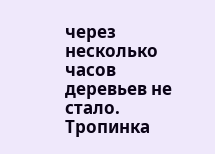через несколько часов деревьев не стало. Тропинка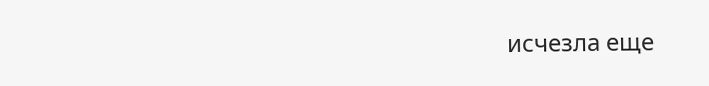исчезла еще